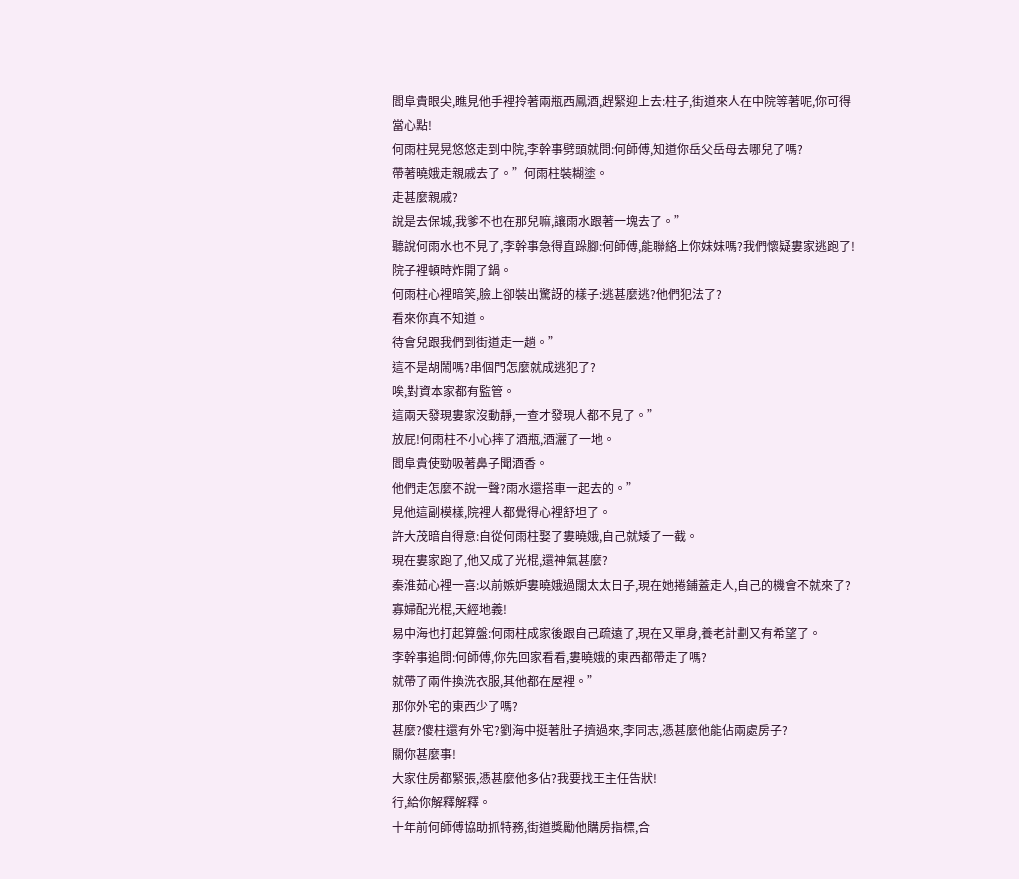閻阜貴眼尖,瞧見他手裡拎著兩瓶西鳳酒,趕緊迎上去:柱子,街道來人在中院等著呢,你可得當心點!
何雨柱晃晃悠悠走到中院,李幹事劈頭就問:何師傅,知道你岳父岳母去哪兒了嗎?
帶著曉娥走親戚去了。”何雨柱裝糊塗。
走甚麼親戚?
說是去保城,我爹不也在那兒嘛,讓雨水跟著一塊去了。”
聽說何雨水也不見了,李幹事急得直跺腳:何師傅,能聯絡上你妹妹嗎?我們懷疑婁家逃跑了!
院子裡頓時炸開了鍋。
何雨柱心裡暗笑,臉上卻裝出驚訝的樣子:逃甚麼逃?他們犯法了?
看來你真不知道。
待會兒跟我們到街道走一趟。”
這不是胡鬧嗎?串個門怎麼就成逃犯了?
唉,對資本家都有監管。
這兩天發現婁家沒動靜,一查才發現人都不見了。”
放屁!何雨柱不小心摔了酒瓶,酒灑了一地。
閻阜貴使勁吸著鼻子聞酒香。
他們走怎麼不說一聲?雨水還搭車一起去的。”
見他這副模樣,院裡人都覺得心裡舒坦了。
許大茂暗自得意:自從何雨柱娶了婁曉娥,自己就矮了一截。
現在婁家跑了,他又成了光棍,還神氣甚麼?
秦淮茹心裡一喜:以前嫉妒婁曉娥過闊太太日子,現在她捲鋪蓋走人,自己的機會不就來了?寡婦配光棍,天經地義!
易中海也打起算盤:何雨柱成家後跟自己疏遠了,現在又單身,養老計劃又有希望了。
李幹事追問:何師傅,你先回家看看,婁曉娥的東西都帶走了嗎?
就帶了兩件換洗衣服,其他都在屋裡。”
那你外宅的東西少了嗎?
甚麼?傻柱還有外宅?劉海中挺著肚子擠過來,李同志,憑甚麼他能佔兩處房子?
關你甚麼事!
大家住房都緊張,憑甚麼他多佔?我要找王主任告狀!
行,給你解釋解釋。
十年前何師傅協助抓特務,街道獎勵他購房指標,合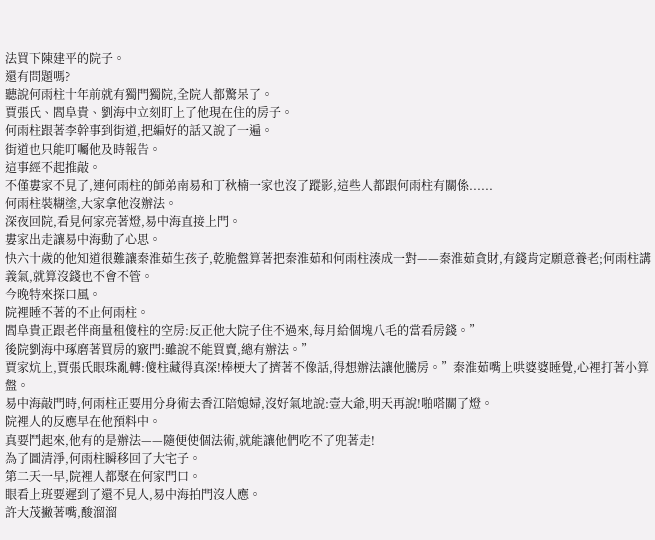法買下陳建平的院子。
還有問題嗎?
聽說何雨柱十年前就有獨門獨院,全院人都驚呆了。
賈張氏、閻阜貴、劉海中立刻盯上了他現在住的房子。
何雨柱跟著李幹事到街道,把編好的話又說了一遍。
街道也只能叮囑他及時報告。
這事經不起推敲。
不僅婁家不見了,連何雨柱的師弟南易和丁秋楠一家也沒了蹤影,這些人都跟何雨柱有關係......
何雨柱裝糊塗,大家拿他沒辦法。
深夜回院,看見何家亮著燈,易中海直接上門。
婁家出走讓易中海動了心思。
快六十歲的他知道很難讓秦淮茹生孩子,乾脆盤算著把秦淮茹和何雨柱湊成一對——秦淮茹貪財,有錢肯定願意養老;何雨柱講義氣,就算沒錢也不會不管。
今晚特來探口風。
院裡睡不著的不止何雨柱。
閻阜貴正跟老伴商量租傻柱的空房:反正他大院子住不過來,每月給個塊八毛的當看房錢。”
後院劉海中琢磨著買房的竅門:雖說不能買賣,總有辦法。”
賈家炕上,賈張氏眼珠亂轉:傻柱藏得真深!棒梗大了擠著不像話,得想辦法讓他騰房。”秦淮茹嘴上哄婆婆睡覺,心裡打著小算盤。
易中海敲門時,何雨柱正要用分身術去香江陪媳婦,沒好氣地說:壹大爺,明天再說!啪嗒關了燈。
院裡人的反應早在他預料中。
真要鬥起來,他有的是辦法——隨便使個法術,就能讓他們吃不了兜著走!
為了圖清淨,何雨柱瞬移回了大宅子。
第二天一早,院裡人都聚在何家門口。
眼看上班要遲到了還不見人,易中海拍門沒人應。
許大茂撇著嘴,酸溜溜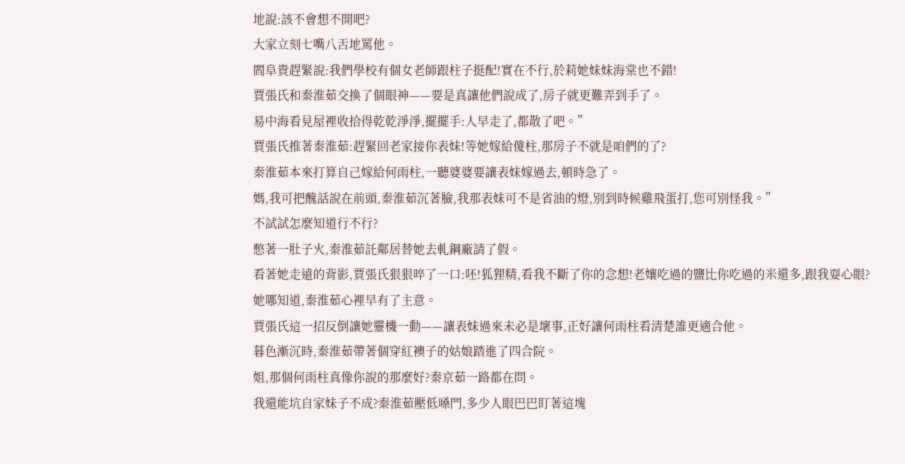地說:該不會想不開吧?
大家立刻七嘴八舌地罵他。
閻阜貴趕緊說:我們學校有個女老師跟柱子挺配!實在不行,於莉她妹妹海棠也不錯!
賈張氏和秦淮茹交換了個眼神——要是真讓他們說成了,房子就更難弄到手了。
易中海看見屋裡收拾得乾乾淨淨,擺擺手:人早走了,都散了吧。”
賈張氏推著秦淮茹:趕緊回老家接你表妹!等她嫁給傻柱,那房子不就是咱們的了?
秦淮茹本來打算自己嫁給何雨柱,一聽婆婆要讓表妹嫁過去,頓時急了。
媽,我可把醜話說在前頭,秦淮茹沉著臉,我那表妹可不是省油的燈,別到時候雞飛蛋打,您可別怪我。”
不試試怎麼知道行不行?
憋著一肚子火,秦淮茹託鄰居替她去軋鋼廠請了假。
看著她走遠的背影,賈張氏狠狠啐了一口:呸!狐狸精,看我不斷了你的念想!老孃吃過的鹽比你吃過的米還多,跟我耍心眼?
她哪知道,秦淮茹心裡早有了主意。
賈張氏這一招反倒讓她靈機一動——讓表妹過來未必是壞事,正好讓何雨柱看清楚誰更適合他。
暮色漸沉時,秦淮茹帶著個穿紅襖子的姑娘踏進了四合院。
姐,那個何雨柱真像你說的那麼好?秦京茹一路都在問。
我還能坑自家妹子不成?秦淮茹壓低嗓門,多少人眼巴巴盯著這塊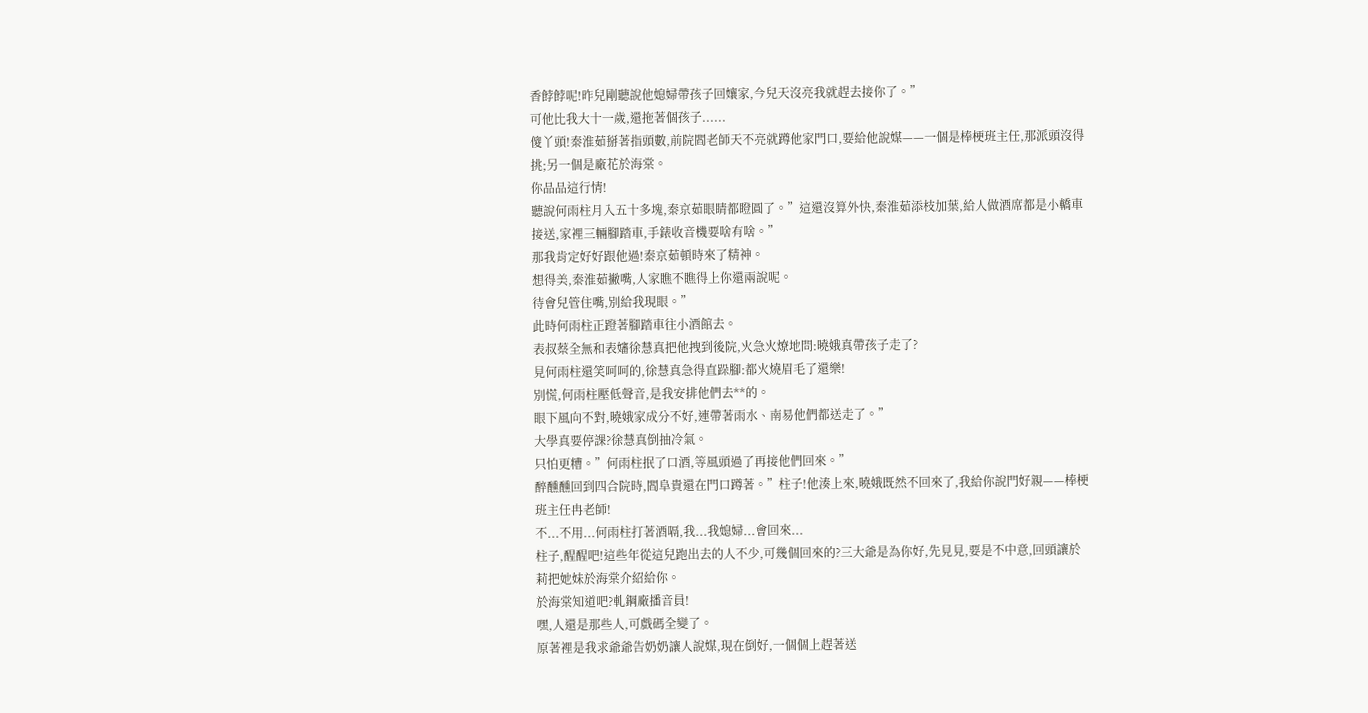香餑餑呢!昨兒剛聽說他媳婦帶孩子回孃家,今兒天沒亮我就趕去接你了。”
可他比我大十一歲,還拖著個孩子......
傻丫頭!秦淮茹掰著指頭數,前院閻老師天不亮就蹲他家門口,要給他說媒——一個是棒梗班主任,那派頭沒得挑;另一個是廠花於海棠。
你品品這行情!
聽說何雨柱月入五十多塊,秦京茹眼睛都瞪圓了。”這還沒算外快,秦淮茹添枝加葉,給人做酒席都是小轎車接送,家裡三輛腳踏車,手錶收音機要啥有啥。”
那我肯定好好跟他過!秦京茹頓時來了精神。
想得美,秦淮茹撇嘴,人家瞧不瞧得上你還兩說呢。
待會兒管住嘴,別給我現眼。”
此時何雨柱正蹬著腳踏車往小酒館去。
表叔蔡全無和表嬸徐慧真把他拽到後院,火急火燎地問:曉娥真帶孩子走了?
見何雨柱還笑呵呵的,徐慧真急得直跺腳:都火燒眉毛了還樂!
別慌,何雨柱壓低聲音,是我安排他們去**的。
眼下風向不對,曉娥家成分不好,連帶著雨水、南易他們都送走了。”
大學真要停課?徐慧真倒抽冷氣。
只怕更糟。”何雨柱抿了口酒,等風頭過了再接他們回來。”
醉醺醺回到四合院時,閻阜貴還在門口蹲著。”柱子!他湊上來,曉娥既然不回來了,我給你說門好親——棒梗班主任冉老師!
不...不用...何雨柱打著酒嗝,我...我媳婦...會回來...
柱子,醒醒吧!這些年從這兒跑出去的人不少,可幾個回來的?三大爺是為你好,先見見,要是不中意,回頭讓於莉把她妹於海棠介紹給你。
於海棠知道吧?軋鋼廠播音員!
嘿,人還是那些人,可戲碼全變了。
原著裡是我求爺爺告奶奶讓人說媒,現在倒好,一個個上趕著送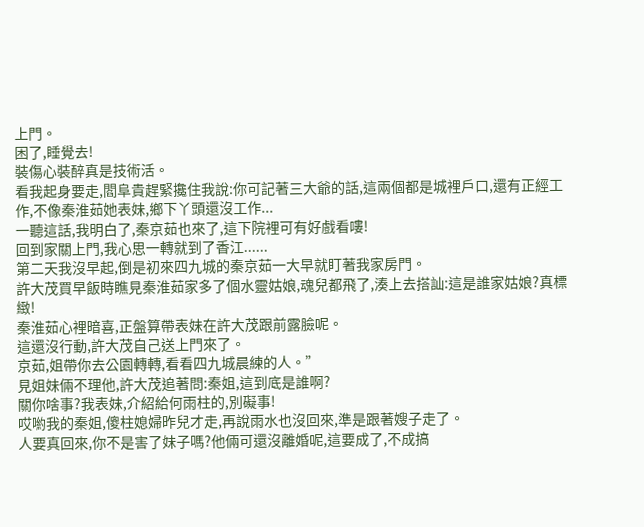上門。
困了,睡覺去!
裝傷心裝醉真是技術活。
看我起身要走,閻阜貴趕緊攙住我說:你可記著三大爺的話,這兩個都是城裡戶口,還有正經工作,不像秦淮茹她表妹,鄉下丫頭還沒工作...
一聽這話,我明白了,秦京茹也來了,這下院裡可有好戲看嘍!
回到家關上門,我心思一轉就到了香江......
第二天我沒早起,倒是初來四九城的秦京茹一大早就盯著我家房門。
許大茂買早飯時瞧見秦淮茹家多了個水靈姑娘,魂兒都飛了,湊上去搭訕:這是誰家姑娘?真標緻!
秦淮茹心裡暗喜,正盤算帶表妹在許大茂跟前露臉呢。
這還沒行動,許大茂自己送上門來了。
京茹,姐帶你去公園轉轉,看看四九城晨練的人。”
見姐妹倆不理他,許大茂追著問:秦姐,這到底是誰啊?
關你啥事?我表妹,介紹給何雨柱的,別礙事!
哎喲我的秦姐,傻柱媳婦昨兒才走,再說雨水也沒回來,準是跟著嫂子走了。
人要真回來,你不是害了妹子嗎?他倆可還沒離婚呢,這要成了,不成搞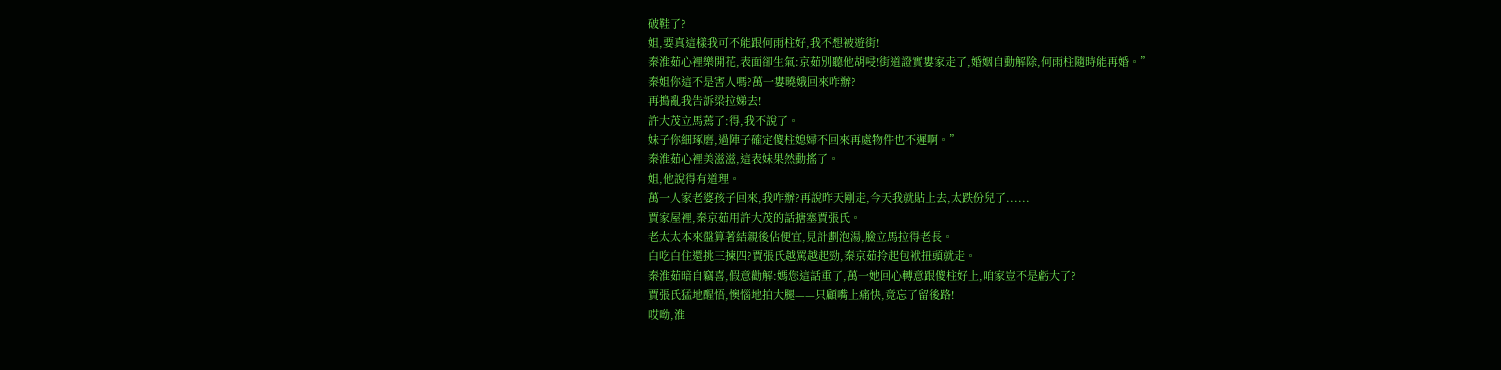破鞋了?
姐,要真這樣我可不能跟何雨柱好,我不想被遊街!
秦淮茹心裡樂開花,表面卻生氣:京茹別聽他胡唚!街道證實婁家走了,婚姻自動解除,何雨柱隨時能再婚。”
秦姐你這不是害人嗎?萬一婁曉娥回來咋辦?
再搗亂我告訴梁拉娣去!
許大茂立馬蔫了:得,我不說了。
妹子你細琢磨,過陣子確定傻柱媳婦不回來再處物件也不遲啊。”
秦淮茹心裡美滋滋,這表妹果然動搖了。
姐,他說得有道理。
萬一人家老婆孩子回來,我咋辦?再說昨天剛走,今天我就貼上去,太跌份兒了......
賈家屋裡,秦京茹用許大茂的話搪塞賈張氏。
老太太本來盤算著結親後佔便宜,見計劃泡湯,臉立馬拉得老長。
白吃白住還挑三揀四?賈張氏越罵越起勁,秦京茹拎起包袱扭頭就走。
秦淮茹暗自竊喜,假意勸解:媽您這話重了,萬一她回心轉意跟傻柱好上,咱家豈不是虧大了?
賈張氏猛地醒悟,懊惱地拍大腿——只顧嘴上痛快,竟忘了留後路!
哎呦,淮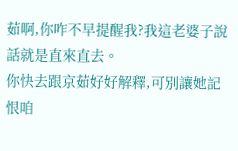茹啊,你咋不早提醒我?我這老婆子說話就是直來直去。
你快去跟京茹好好解釋,可別讓她記恨咱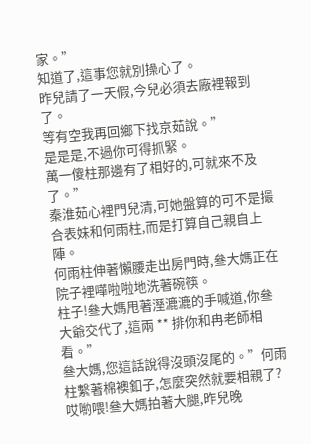家。”
知道了,這事您就別操心了。
昨兒請了一天假,今兒必須去廠裡報到了。
等有空我再回鄉下找京茹說。”
是是是,不過你可得抓緊。
萬一傻柱那邊有了相好的,可就來不及了。”
秦淮茹心裡門兒清,可她盤算的可不是撮合表妹和何雨柱,而是打算自己親自上陣。
何雨柱伸著懶腰走出房門時,叄大媽正在院子裡嘩啦啦地洗著碗筷。
柱子!叄大媽甩著溼漉漉的手喊道,你叄大爺交代了,這兩 ** 排你和冉老師相看。”
叄大媽,您這話說得沒頭沒尾的。”何雨柱繫著棉襖釦子,怎麼突然就要相親了?
哎喲喂!叄大媽拍著大腿,昨兒晚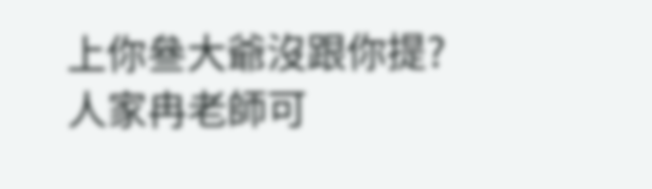上你叄大爺沒跟你提?人家冉老師可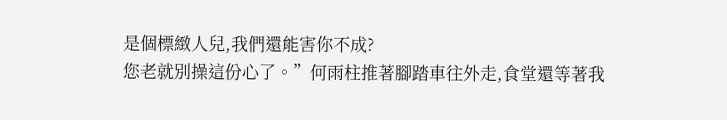是個標緻人兒,我們還能害你不成?
您老就別操這份心了。”何雨柱推著腳踏車往外走,食堂還等著我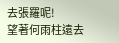去張羅呢!
望著何雨柱遠去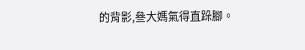的背影,叄大媽氣得直跺腳。